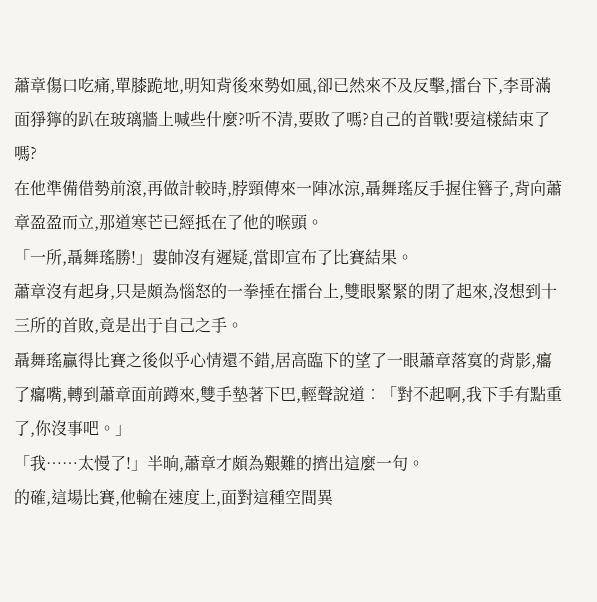蕭章傷口吃痛,單膝跪地,明知背後來勢如風,卻已然來不及反擊,擂台下,李哥滿面猙獰的趴在玻璃牆上喊些什麼?听不清,要敗了嗎?自己的首戰!要這樣結束了嗎?
在他準備借勢前滾,再做計較時,脖頸傳來一陣冰涼,聶舞瑤反手握住簪子,背向蕭章盈盈而立,那道寒芒已經抵在了他的喉頭。
「一所,聶舞瑤勝!」婁帥沒有遲疑,當即宣布了比賽結果。
蕭章沒有起身,只是頗為惱怒的一拳捶在擂台上,雙眼緊緊的閉了起來,沒想到十三所的首敗,竟是出于自己之手。
聶舞瑤贏得比賽之後似乎心情還不錯,居高臨下的望了一眼蕭章落寞的背影,癟了癟嘴,轉到蕭章面前蹲來,雙手墊著下巴,輕聲說道︰「對不起啊,我下手有點重了,你沒事吧。」
「我……太慢了!」半晌,蕭章才頗為艱難的擠出這麼一句。
的確,這場比賽,他輸在速度上,面對這種空間異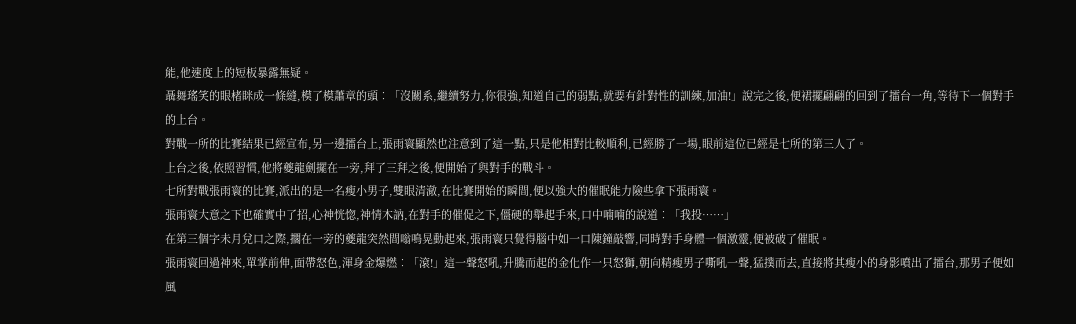能,他速度上的短板暴露無疑。
聶舞瑤笑的眼楮眯成一條縫,模了模蕭章的頭︰「沒關系,繼續努力,你很強,知道自己的弱點,就要有針對性的訓練,加油!」說完之後,便裙擺翩翩的回到了擂台一角,等待下一個對手的上台。
對戰一所的比賽結果已經宣布,另一邊擂台上,張雨寰顯然也注意到了這一點,只是他相對比較順利,已經勝了一場,眼前這位已經是七所的第三人了。
上台之後,依照習慣,他將夔龍劍擺在一旁,拜了三拜之後,便開始了與對手的戰斗。
七所對戰張雨寰的比賽,派出的是一名瘦小男子,雙眼清澈,在比賽開始的瞬間,便以強大的催眠能力險些拿下張雨寰。
張雨寰大意之下也確實中了招,心神恍惚,神情木訥,在對手的催促之下,僵硬的舉起手來,口中喃喃的說道︰「我投……」
在第三個字未月兌口之際,擱在一旁的夔龍突然間嗡鳴晃動起來,張雨寰只覺得腦中如一口陳鐘敲響,同時對手身體一個激靈,便被破了催眠。
張雨寰回過神來,單掌前伸,面帶怒色,渾身金爆燃︰「滾!」這一聲怒吼,升騰而起的金化作一只怒獅,朝向精瘦男子嘶吼一聲,猛撲而去,直接將其瘦小的身影噴出了擂台,那男子便如風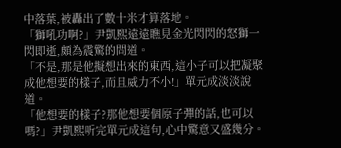中落葉,被轟出了數十米才算落地。
「獅吼功啊?」尹凱熙遠遠瞧見金光閃閃的怒獅一閃即逝,頗為震驚的問道。
「不是,那是他擬想出來的東西,這小子可以把凝聚成他想要的樣子,而且威力不小!」單元成淡淡說道。
「他想要的樣子?那他想要個原子彈的話,也可以嗎?」尹凱熙听完單元成這句,心中驚意又盛幾分。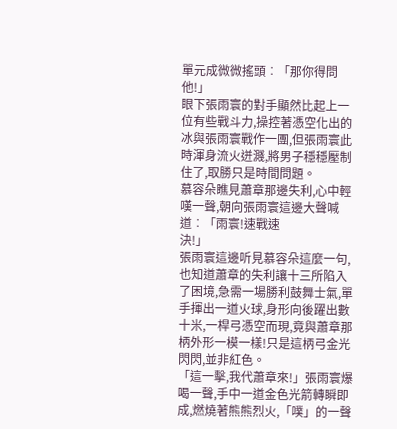單元成微微搖頭︰「那你得問他!」
眼下張雨寰的對手顯然比起上一位有些戰斗力,操控著憑空化出的冰與張雨寰戰作一團,但張雨寰此時渾身流火迸濺,將男子穩穩壓制住了,取勝只是時間問題。
慕容朵瞧見蕭章那邊失利,心中輕嘆一聲,朝向張雨寰這邊大聲喊道︰「雨寰!速戰速
決!」
張雨寰這邊听見慕容朵這麼一句,也知道蕭章的失利讓十三所陷入了困境,急需一場勝利鼓舞士氣,單手揮出一道火球,身形向後躍出數十米,一桿弓憑空而現,竟與蕭章那柄外形一模一樣!只是這柄弓金光閃閃,並非紅色。
「這一擊,我代蕭章來!」張雨寰爆喝一聲,手中一道金色光箭轉瞬即成,燃燒著熊熊烈火,「噗」的一聲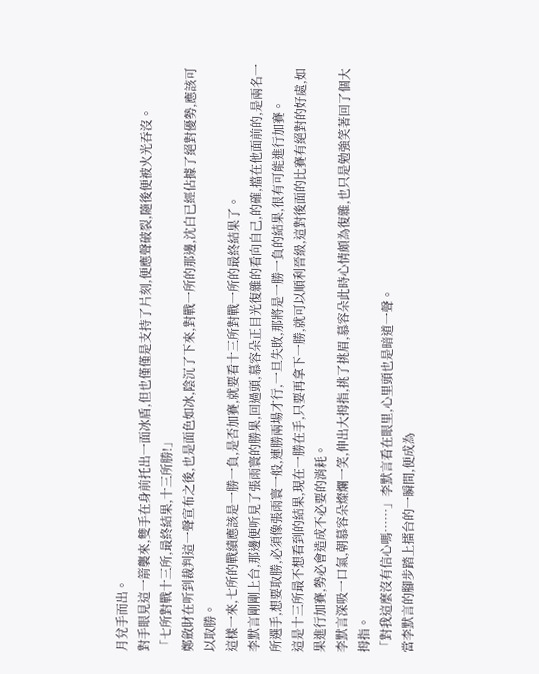月兌手而出。
對手眼見這一箭襲來,雙手在身前托出一面冰盾,但也僅僅是支持了片刻,便應聲破裂,隨後便被火光吞沒。
「七所對戰十三所,最終結果,十三所勝!」
鄭斂財在听到裁判這一聲宣布之後,也是面色如冰,陰沉了下來,對戰一所的那邊,沈白已經佔據了絕對優勢,應該可以取勝。
這樣一來,七所的戰績應該是一勝一負,是否加賽,就要看十三所對戰一所的最終結果了。
李默言剛剛上台,那邊便听見了張雨寰的勝果,回過頭,慕容朵正目光復雜的看向自己,的確,擋在他面前的,是兩名一所選手,想要取勝,必須像張雨寰一般,連勝兩場才行,一旦失敗,那將是一勝一負的結果,很有可能進行加賽。
這是十三所最不想看到的結果,現在一勝在手,只要再拿下一勝,就可以順利晉級,這對後面的比賽有絕對的好處,如果進行加賽,勢必會造成不必要的消耗。
李默言深吸一口氣,朝慕容朵燦爛一笑,伸出大拇指,挑了挑眉,慕容朵此時心情頗為復雜,也只是勉強笑著回了個大拇指。
「對我這麼沒有信心嗎……」李默言看在眼里,心里頭也是暗道一聲。
當李默言的腳步踏上擂台的一瞬間,便成為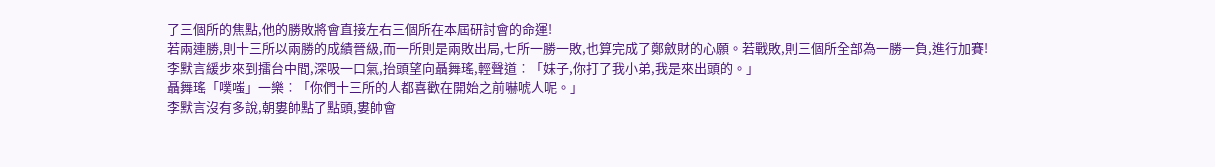了三個所的焦點,他的勝敗將會直接左右三個所在本屆研討會的命運!
若兩連勝,則十三所以兩勝的成績晉級,而一所則是兩敗出局,七所一勝一敗,也算完成了鄭斂財的心願。若戰敗,則三個所全部為一勝一負,進行加賽!
李默言緩步來到擂台中間,深吸一口氣,抬頭望向聶舞瑤,輕聲道︰「妹子,你打了我小弟,我是來出頭的。」
聶舞瑤「噗嗤」一樂︰「你們十三所的人都喜歡在開始之前嚇唬人呢。」
李默言沒有多說,朝婁帥點了點頭,婁帥會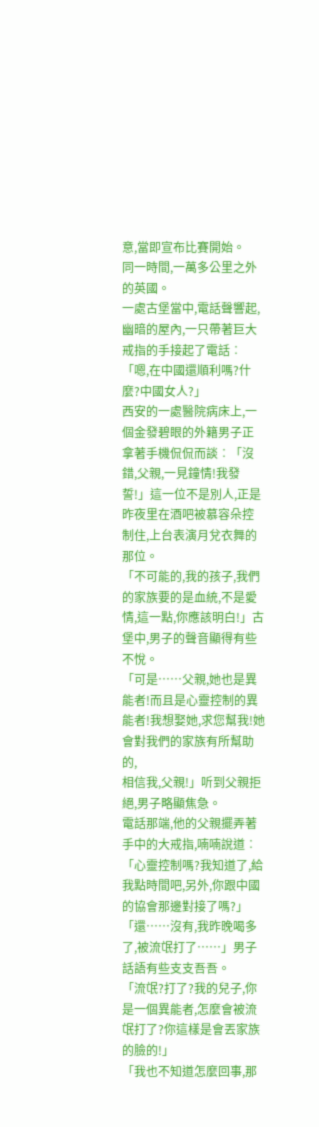意,當即宣布比賽開始。
同一時間,一萬多公里之外的英國。
一處古堡當中,電話聲響起,幽暗的屋內,一只帶著巨大戒指的手接起了電話︰「嗯,在中國還順利嗎?什麼?中國女人?」
西安的一處醫院病床上,一個金發碧眼的外籍男子正拿著手機侃侃而談︰「沒錯,父親,一見鐘情!我發誓!」這一位不是別人,正是昨夜里在酒吧被慕容朵控制住,上台表演月兌衣舞的那位。
「不可能的,我的孩子,我們的家族要的是血統,不是愛情,這一點,你應該明白!」古堡中,男子的聲音顯得有些不悅。
「可是……父親,她也是異能者!而且是心靈控制的異能者!我想娶她,求您幫我!她會對我們的家族有所幫助的,
相信我,父親!」听到父親拒絕,男子略顯焦急。
電話那端,他的父親擺弄著手中的大戒指,喃喃說道︰「心靈控制嗎?我知道了,給我點時間吧,另外,你跟中國的協會那邊對接了嗎?」
「還……沒有,我昨晚喝多了,被流氓打了……」男子話語有些支支吾吾。
「流氓?打了?我的兒子,你是一個異能者,怎麼會被流氓打了?你這樣是會丟家族的臉的!」
「我也不知道怎麼回事,那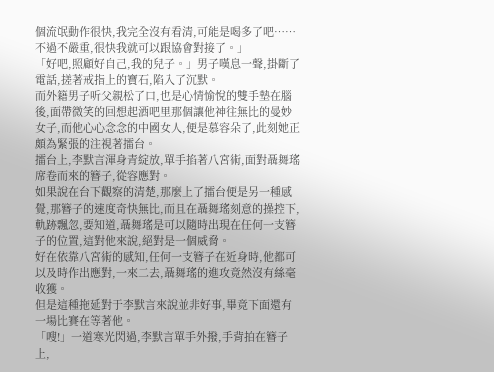個流氓動作很快,我完全沒有看清,可能是喝多了吧……不過不嚴重,很快我就可以跟協會對接了。」
「好吧,照顧好自己,我的兒子。」男子嘆息一聲,掛斷了電話,搓著戒指上的寶石,陷入了沉默。
而外籍男子听父親松了口,也是心情愉悅的雙手墊在腦後,面帶微笑的回想起酒吧里那個讓他神往無比的曼妙女子,而他心心念念的中國女人,便是慕容朵了,此刻她正頗為緊張的注視著擂台。
擂台上,李默言渾身青綻放,單手掐著八宮術,面對聶舞瑤席卷而來的簪子,從容應對。
如果說在台下觀察的清楚,那麼上了擂台便是另一種感覺,那簪子的速度奇快無比,而且在聶舞瑤刻意的操控下,軌跡飄忽,要知道,聶舞瑤是可以隨時出現在任何一支簪子的位置,這對他來說,絕對是一個威脅。
好在依靠八宮術的感知,任何一支簪子在近身時,他都可以及時作出應對,一來二去,聶舞瑤的進攻竟然沒有絲毫收獲。
但是這種拖延對于李默言來說並非好事,畢竟下面還有一場比賽在等著他。
「嗖!」一道寒光閃過,李默言單手外撥,手背拍在簪子上,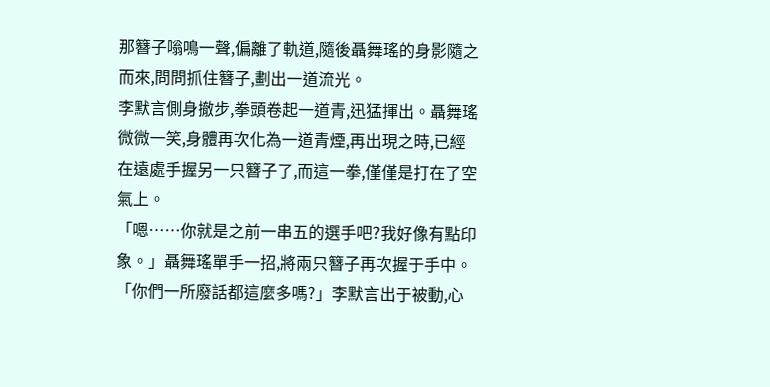那簪子嗡鳴一聲,偏離了軌道,隨後聶舞瑤的身影隨之而來,問問抓住簪子,劃出一道流光。
李默言側身撤步,拳頭卷起一道青,迅猛揮出。聶舞瑤微微一笑,身體再次化為一道青煙,再出現之時,已經在遠處手握另一只簪子了,而這一拳,僅僅是打在了空氣上。
「嗯……你就是之前一串五的選手吧?我好像有點印象。」聶舞瑤單手一招,將兩只簪子再次握于手中。
「你們一所廢話都這麼多嗎?」李默言出于被動,心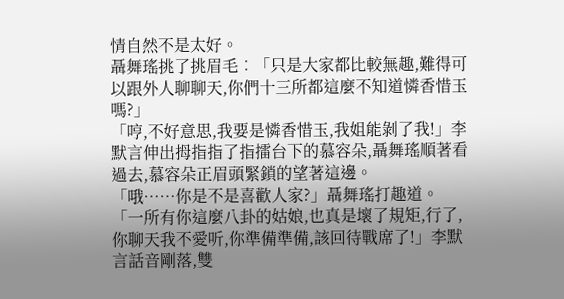情自然不是太好。
聶舞瑤挑了挑眉毛︰「只是大家都比較無趣,難得可以跟外人聊聊天,你們十三所都這麼不知道憐香惜玉嗎?」
「哼,不好意思,我要是憐香惜玉,我姐能剝了我!」李默言伸出拇指指了指擂台下的慕容朵,聶舞瑤順著看過去,慕容朵正眉頭緊鎖的望著這邊。
「哦……你是不是喜歡人家?」聶舞瑤打趣道。
「一所有你這麼八卦的姑娘,也真是壞了規矩,行了,你聊天我不愛听,你準備準備,該回待戰席了!」李默言話音剛落,雙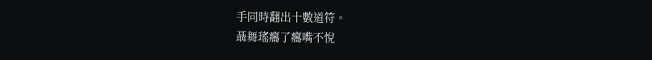手同時翻出十數道符。
聶舞瑤癟了癟嘴不悅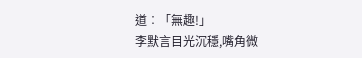道︰「無趣!」
李默言目光沉穩,嘴角微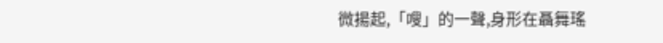微揚起,「嗖」的一聲,身形在聶舞瑤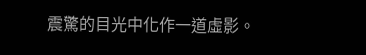震驚的目光中化作一道虛影。